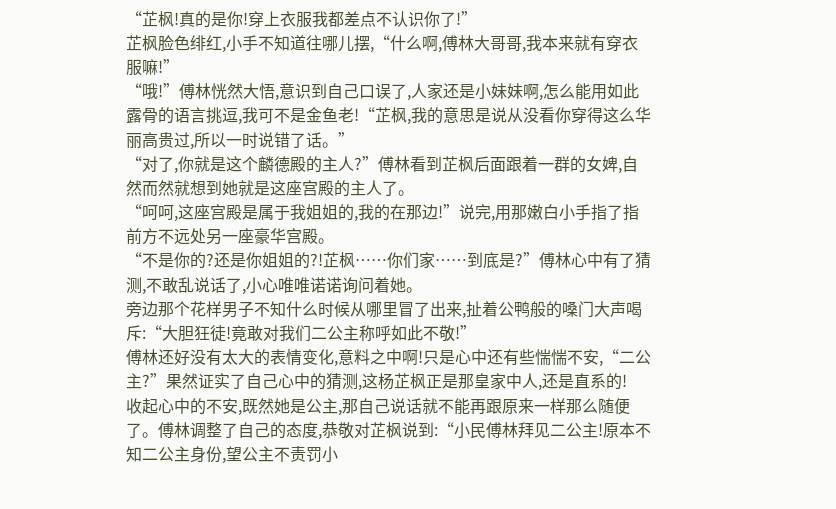“芷枫!真的是你!穿上衣服我都差点不认识你了!”
芷枫脸色绯红,小手不知道往哪儿摆,“什么啊,傅林大哥哥,我本来就有穿衣服嘛!”
“哦!”傅林恍然大悟,意识到自己口误了,人家还是小妹妹啊,怎么能用如此露骨的语言挑逗,我可不是金鱼老!“芷枫,我的意思是说从没看你穿得这么华丽高贵过,所以一时说错了话。”
“对了,你就是这个麟德殿的主人?”傅林看到芷枫后面跟着一群的女婢,自然而然就想到她就是这座宫殿的主人了。
“呵呵,这座宫殿是属于我姐姐的,我的在那边!”说完,用那嫩白小手指了指前方不远处另一座豪华宫殿。
“不是你的?还是你姐姐的?!芷枫……你们家……到底是?”傅林心中有了猜测,不敢乱说话了,小心唯唯诺诺询问着她。
旁边那个花样男子不知什么时候从哪里冒了出来,扯着公鸭般的嗓门大声喝斥:“大胆狂徒!竟敢对我们二公主称呼如此不敬!”
傅林还好没有太大的表情变化,意料之中啊!只是心中还有些惴惴不安,“二公主?”果然证实了自己心中的猜测,这杨芷枫正是那皇家中人,还是直系的!
收起心中的不安,既然她是公主,那自己说话就不能再跟原来一样那么随便了。傅林调整了自己的态度,恭敬对芷枫说到:“小民傅林拜见二公主!原本不知二公主身份,望公主不责罚小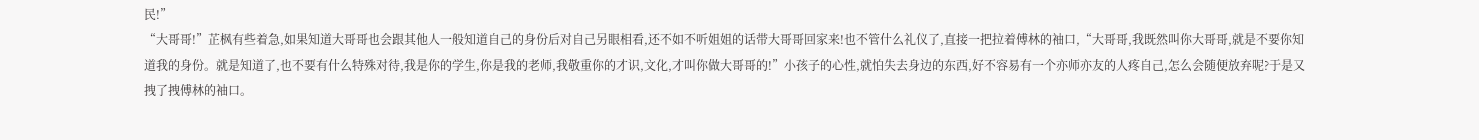民!”
“大哥哥!”芷枫有些着急,如果知道大哥哥也会跟其他人一般知道自己的身份后对自己另眼相看,还不如不听姐姐的话带大哥哥回家来!也不管什么礼仪了,直接一把拉着傅林的袖口,“大哥哥,我既然叫你大哥哥,就是不要你知道我的身份。就是知道了,也不要有什么特殊对待,我是你的学生,你是我的老师,我敬重你的才识,文化,才叫你做大哥哥的!”小孩子的心性,就怕失去身边的东西,好不容易有一个亦师亦友的人疼自己,怎么会随便放弃呢?于是又拽了拽傅林的袖口。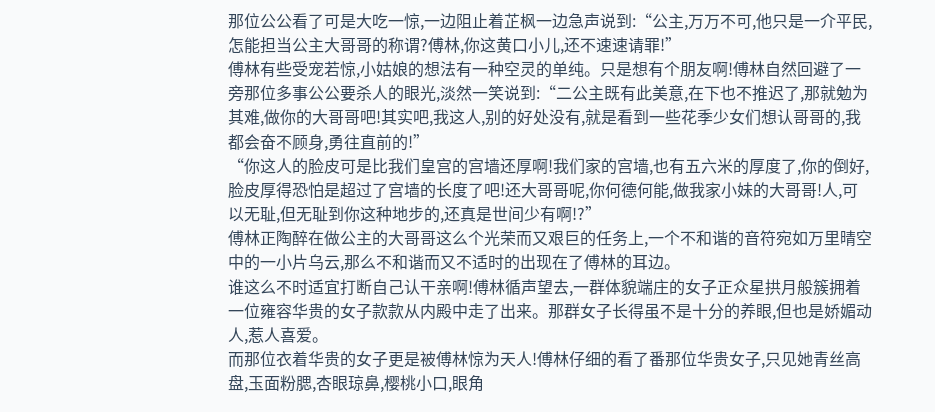那位公公看了可是大吃一惊,一边阻止着芷枫一边急声说到:“公主,万万不可,他只是一介平民,怎能担当公主大哥哥的称谓?傅林,你这黄口小儿,还不速速请罪!”
傅林有些受宠若惊,小姑娘的想法有一种空灵的单纯。只是想有个朋友啊!傅林自然回避了一旁那位多事公公要杀人的眼光,淡然一笑说到:“二公主既有此美意,在下也不推迟了,那就勉为其难,做你的大哥哥吧!其实吧,我这人,别的好处没有,就是看到一些花季少女们想认哥哥的,我都会奋不顾身,勇往直前的!”
“你这人的脸皮可是比我们皇宫的宫墙还厚啊!我们家的宫墙,也有五六米的厚度了,你的倒好,脸皮厚得恐怕是超过了宫墙的长度了吧!还大哥哥呢,你何德何能,做我家小妹的大哥哥!人,可以无耻,但无耻到你这种地步的,还真是世间少有啊!?”
傅林正陶醉在做公主的大哥哥这么个光荣而又艰巨的任务上,一个不和谐的音符宛如万里晴空中的一小片乌云,那么不和谐而又不适时的出现在了傅林的耳边。
谁这么不时适宜打断自己认干亲啊!傅林循声望去,一群体貌端庄的女子正众星拱月般簇拥着一位雍容华贵的女子款款从内殿中走了出来。那群女子长得虽不是十分的养眼,但也是娇媚动人,惹人喜爱。
而那位衣着华贵的女子更是被傅林惊为天人!傅林仔细的看了番那位华贵女子,只见她青丝高盘,玉面粉腮,杏眼琼鼻,樱桃小口,眼角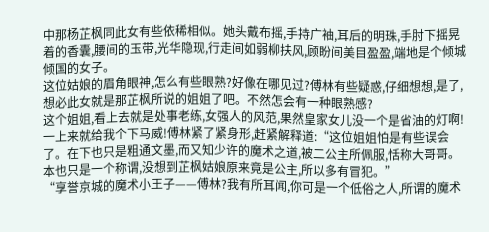中那杨芷枫同此女有些依稀相似。她头戴布摇,手持广袖,耳后的明珠,手肘下摇晃着的香囊,腰间的玉带,光华隐现,行走间如弱柳扶风,顾盼间美目盈盈,端地是个倾城倾国的女子。
这位姑娘的眉角眼神,怎么有些眼熟?好像在哪见过?傅林有些疑惑,仔细想想,是了,想必此女就是那芷枫所说的姐姐了吧。不然怎会有一种眼熟感?
这个姐姐,看上去就是处事老练,女强人的风范,果然皇家女儿没一个是省油的灯啊!一上来就给我个下马威!傅林紧了紧身形,赶紧解释道:“这位姐姐怕是有些误会了。在下也只是粗通文墨,而又知少许的魔术之道,被二公主所佩服,恬称大哥哥。本也只是一个称谓,没想到芷枫姑娘原来竟是公主,所以多有冒犯。”
“享誉京城的魔术小王子——傅林?我有所耳闻,你可是一个低俗之人,所谓的魔术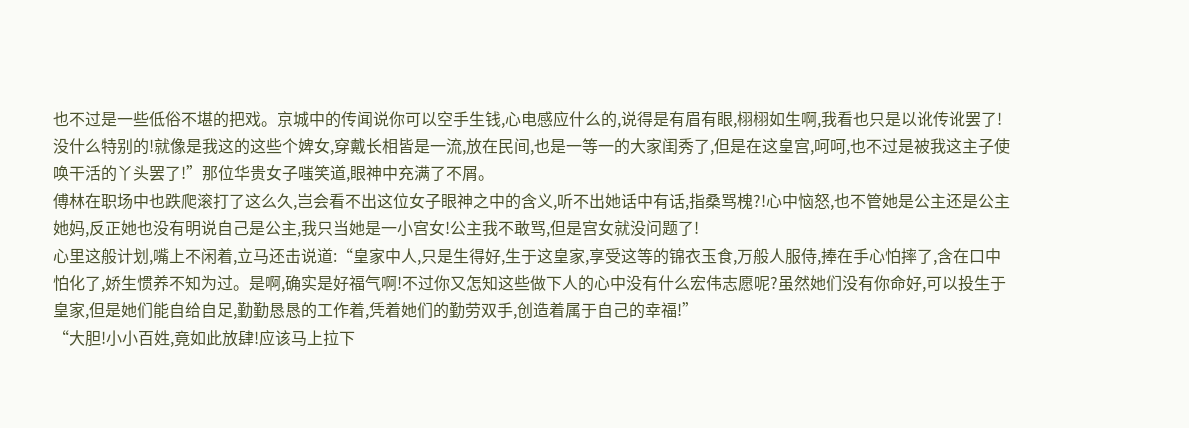也不过是一些低俗不堪的把戏。京城中的传闻说你可以空手生钱,心电感应什么的,说得是有眉有眼,栩栩如生啊,我看也只是以讹传讹罢了!没什么特别的!就像是我这的这些个婢女,穿戴长相皆是一流,放在民间,也是一等一的大家闺秀了,但是在这皇宫,呵呵,也不过是被我这主子使唤干活的丫头罢了!”那位华贵女子嗤笑道,眼神中充满了不屑。
傅林在职场中也跌爬滚打了这么久,岂会看不出这位女子眼神之中的含义,听不出她话中有话,指桑骂槐?!心中恼怒,也不管她是公主还是公主她妈,反正她也没有明说自己是公主,我只当她是一小宫女!公主我不敢骂,但是宫女就没问题了!
心里这般计划,嘴上不闲着,立马还击说道:“皇家中人,只是生得好,生于这皇家,享受这等的锦衣玉食,万般人服侍,捧在手心怕摔了,含在口中怕化了,娇生惯养不知为过。是啊,确实是好福气啊!不过你又怎知这些做下人的心中没有什么宏伟志愿呢?虽然她们没有你命好,可以投生于皇家,但是她们能自给自足,勤勤恳恳的工作着,凭着她们的勤劳双手,创造着属于自己的幸福!”
“大胆!小小百姓,竟如此放肆!应该马上拉下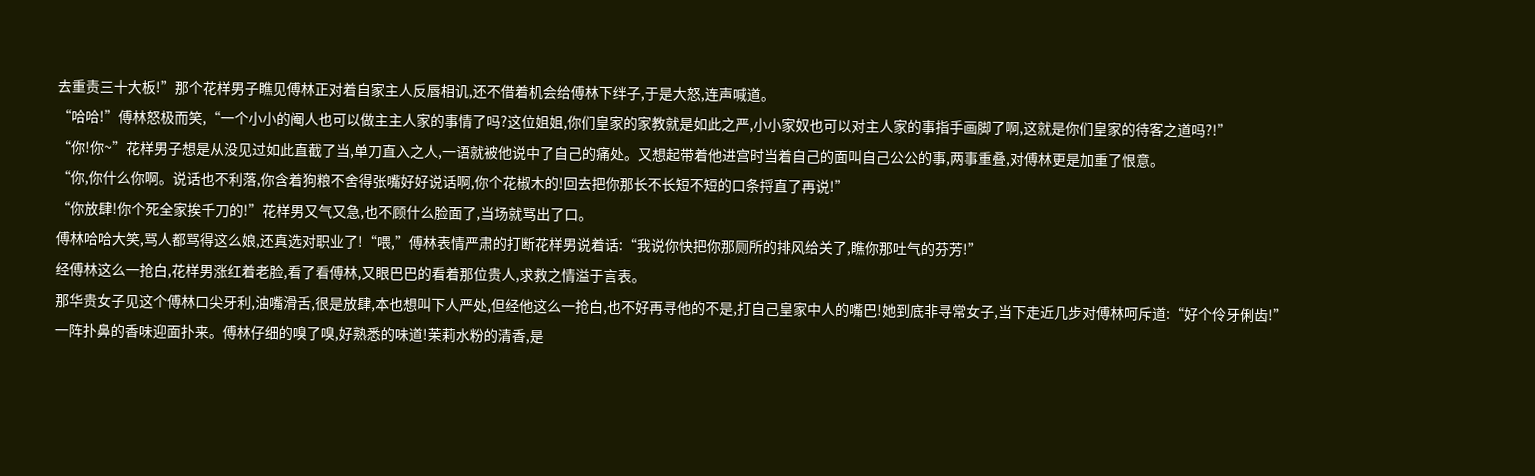去重责三十大板!”那个花样男子瞧见傅林正对着自家主人反唇相讥,还不借着机会给傅林下绊子,于是大怒,连声喊道。
“哈哈!”傅林怒极而笑,“一个小小的阉人也可以做主主人家的事情了吗?这位姐姐,你们皇家的家教就是如此之严,小小家奴也可以对主人家的事指手画脚了啊,这就是你们皇家的待客之道吗?!”
“你!你~”花样男子想是从没见过如此直截了当,单刀直入之人,一语就被他说中了自己的痛处。又想起带着他进宫时当着自己的面叫自己公公的事,两事重叠,对傅林更是加重了恨意。
“你,你什么你啊。说话也不利落,你含着狗粮不舍得张嘴好好说话啊,你个花椒木的!回去把你那长不长短不短的口条捋直了再说!”
“你放肆!你个死全家挨千刀的!”花样男又气又急,也不顾什么脸面了,当场就骂出了口。
傅林哈哈大笑,骂人都骂得这么娘,还真选对职业了!“喂,”傅林表情严肃的打断花样男说着话:“我说你快把你那厕所的排风给关了,瞧你那吐气的芬芳!”
经傅林这么一抢白,花样男涨红着老脸,看了看傅林,又眼巴巴的看着那位贵人,求救之情溢于言表。
那华贵女子见这个傅林口尖牙利,油嘴滑舌,很是放肆,本也想叫下人严处,但经他这么一抢白,也不好再寻他的不是,打自己皇家中人的嘴巴!她到底非寻常女子,当下走近几步对傅林呵斥道:“好个伶牙俐齿!”
一阵扑鼻的香味迎面扑来。傅林仔细的嗅了嗅,好熟悉的味道!茉莉水粉的清香,是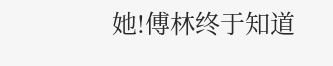她!傅林终于知道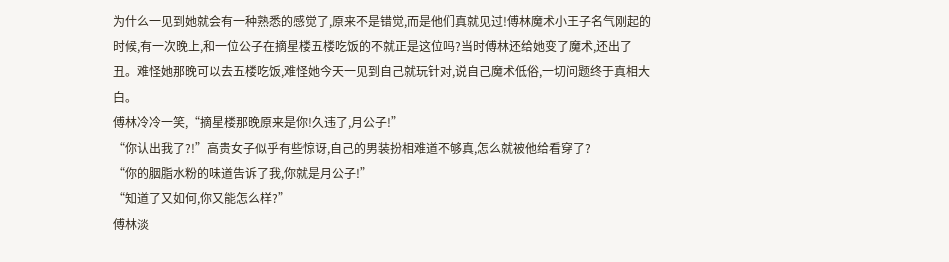为什么一见到她就会有一种熟悉的感觉了,原来不是错觉,而是他们真就见过!傅林魔术小王子名气刚起的时候,有一次晚上,和一位公子在摘星楼五楼吃饭的不就正是这位吗?当时傅林还给她变了魔术,还出了丑。难怪她那晚可以去五楼吃饭,难怪她今天一见到自己就玩针对,说自己魔术低俗,一切问题终于真相大白。
傅林冷冷一笑,“摘星楼那晚原来是你!久违了,月公子!”
“你认出我了?!”高贵女子似乎有些惊讶,自己的男装扮相难道不够真,怎么就被他给看穿了?
“你的胭脂水粉的味道告诉了我,你就是月公子!”
“知道了又如何,你又能怎么样?”
傅林淡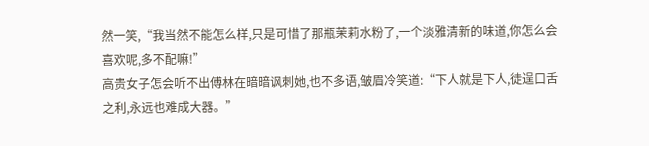然一笑,“我当然不能怎么样,只是可惜了那瓶茉莉水粉了,一个淡雅清新的味道,你怎么会喜欢呢,多不配嘛!”
高贵女子怎会听不出傅林在暗暗讽刺她,也不多语,皱眉冷笑道:“下人就是下人,徒逞口舌之利,永远也难成大器。”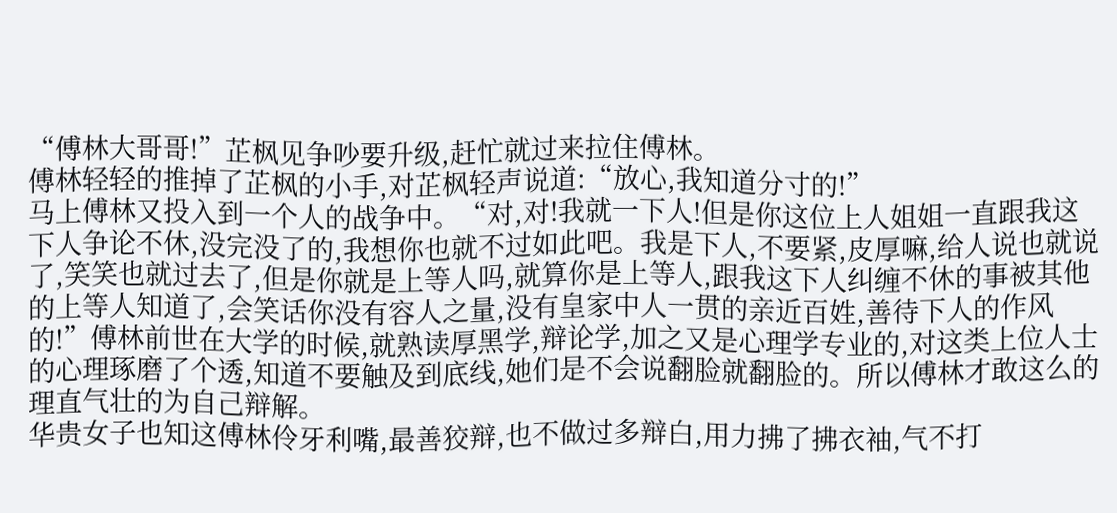“傅林大哥哥!”芷枫见争吵要升级,赶忙就过来拉住傅林。
傅林轻轻的推掉了芷枫的小手,对芷枫轻声说道:“放心,我知道分寸的!”
马上傅林又投入到一个人的战争中。“对,对!我就一下人!但是你这位上人姐姐一直跟我这下人争论不休,没完没了的,我想你也就不过如此吧。我是下人,不要紧,皮厚嘛,给人说也就说了,笑笑也就过去了,但是你就是上等人吗,就算你是上等人,跟我这下人纠缠不休的事被其他的上等人知道了,会笑话你没有容人之量,没有皇家中人一贯的亲近百姓,善待下人的作风的!”傅林前世在大学的时候,就熟读厚黑学,辩论学,加之又是心理学专业的,对这类上位人士的心理琢磨了个透,知道不要触及到底线,她们是不会说翻脸就翻脸的。所以傅林才敢这么的理直气壮的为自己辩解。
华贵女子也知这傅林伶牙利嘴,最善狡辩,也不做过多辩白,用力拂了拂衣袖,气不打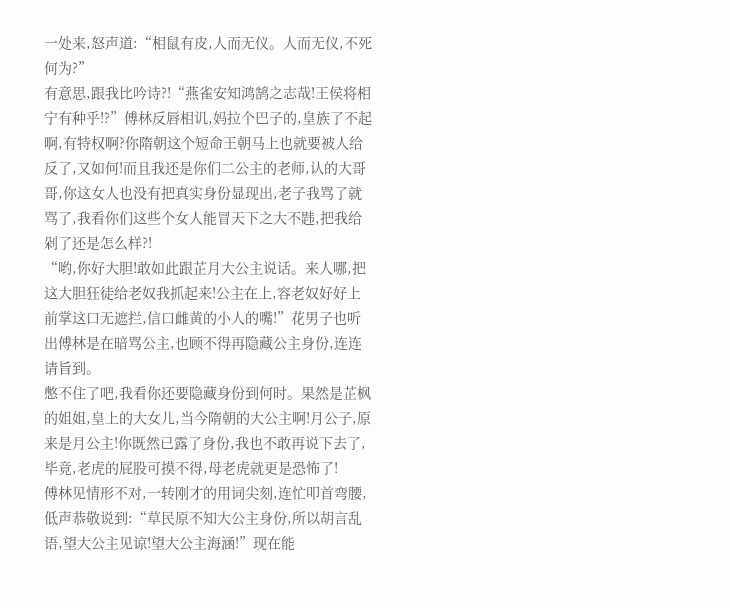一处来,怒声道:“相鼠有皮,人而无仪。人而无仪,不死何为?”
有意思,跟我比吟诗?!“燕雀安知鸿鹄之志哉!王侯将相宁有种乎!?”傅林反唇相讥,妈拉个巴子的,皇族了不起啊,有特权啊?你隋朝这个短命王朝马上也就要被人给反了,又如何!而且我还是你们二公主的老师,认的大哥哥,你这女人也没有把真实身份显现出,老子我骂了就骂了,我看你们这些个女人能冒天下之大不韪,把我给剁了还是怎么样?!
“哟,你好大胆!敢如此跟芷月大公主说话。来人哪,把这大胆狂徒给老奴我抓起来!公主在上,容老奴好好上前掌这口无遮拦,信口雌黄的小人的嘴!”花男子也听出傅林是在暗骂公主,也顾不得再隐藏公主身份,连连请旨到。
憋不住了吧,我看你还要隐藏身份到何时。果然是芷枫的姐姐,皇上的大女儿,当今隋朝的大公主啊!月公子,原来是月公主!你既然已露了身份,我也不敢再说下去了,毕竟,老虎的屁股可摸不得,母老虎就更是恐怖了!
傅林见情形不对,一转刚才的用词尖刻,连忙叩首弯腰,低声恭敬说到:“草民原不知大公主身份,所以胡言乱语,望大公主见谅!望大公主海涵!”现在能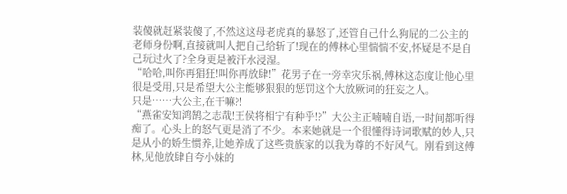装傻就赶紧装傻了,不然这这母老虎真的暴怒了,还管自己什么狗屁的二公主的老师身份啊,直接就叫人把自己给斩了!现在的傅林心里惴惴不安,怀疑是不是自己玩过火了?全身更是被汗水浸湿。
“哈哈,叫你再猖狂!叫你再放肆!”花男子在一旁幸灾乐祸,傅林这态度让他心里很是受用,只是希望大公主能够狠狠的惩罚这个大放厥词的狂妄之人。
只是……大公主,在干嘛?!
“燕雀安知鸿鹄之志哉!王侯将相宁有种乎!?”大公主正喃喃自语,一时间都听得痴了。心头上的怒气更是消了不少。本来她就是一个很懂得诗词歌赋的妙人,只是从小的娇生惯养,让她养成了这些贵族家的以我为尊的不好风气。刚看到这傅林,见他放肆自夸小妹的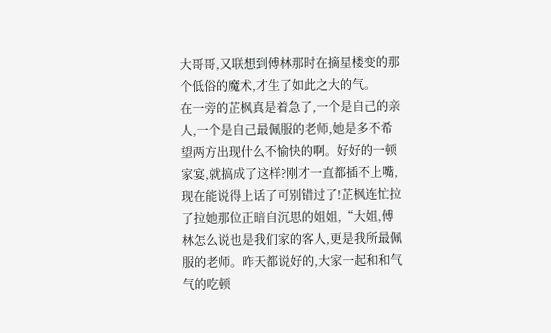大哥哥,又联想到傅林那时在摘星楼变的那个低俗的魔术,才生了如此之大的气。
在一旁的芷枫真是着急了,一个是自己的亲人,一个是自己最佩服的老师,她是多不希望两方出现什么不愉快的啊。好好的一顿家宴,就搞成了这样?刚才一直都插不上嘴,现在能说得上话了可别错过了!芷枫连忙拉了拉她那位正暗自沉思的姐姐,“大姐,傅林怎么说也是我们家的客人,更是我所最佩服的老师。昨天都说好的,大家一起和和气气的吃顿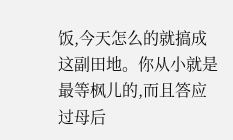饭,今天怎么的就搞成这副田地。你从小就是最等枫儿的,而且答应过母后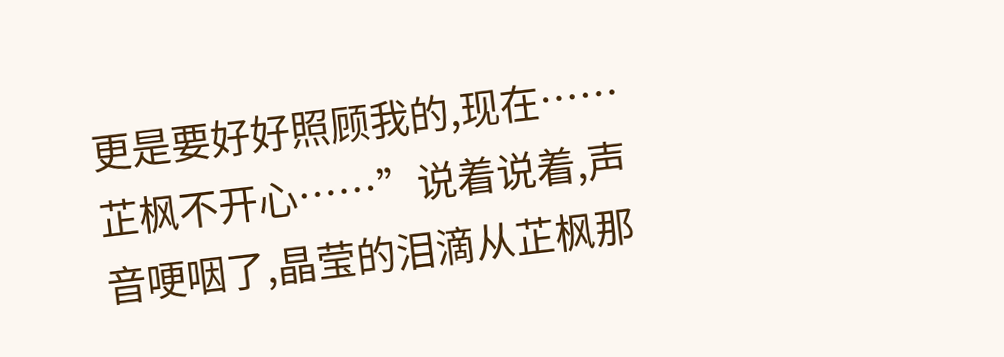更是要好好照顾我的,现在……芷枫不开心……”说着说着,声音哽咽了,晶莹的泪滴从芷枫那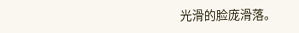光滑的脸庞滑落。